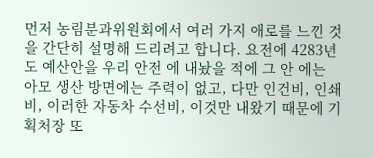먼저 농림분과위원회에서 여러 가지 애로를 느낀 것을 간단히 설명해 드리려고 합니다. 요전에 4283년도 예산안을 우리 안전 에 내놨을 적에 그 안 에는 아모 생산 방면에는 주력이 없고, 다만 인건비, 인쇄비, 이러한 자동차 수선비, 이것만 내왔기 때문에 기획처장 또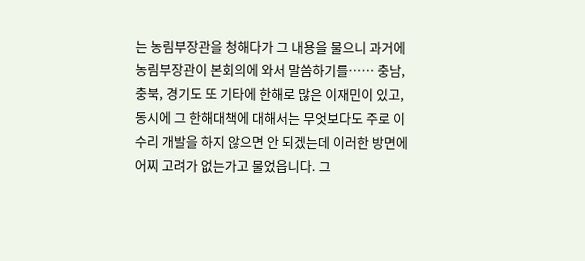는 농림부장관을 청해다가 그 내용을 물으니 과거에 농림부장관이 본회의에 와서 말씀하기를…… 충남, 충북, 경기도 또 기타에 한해로 많은 이재민이 있고, 동시에 그 한해대책에 대해서는 무엇보다도 주로 이 수리 개발을 하지 않으면 안 되겠는데 이러한 방면에 어찌 고려가 없는가고 물었읍니다. 그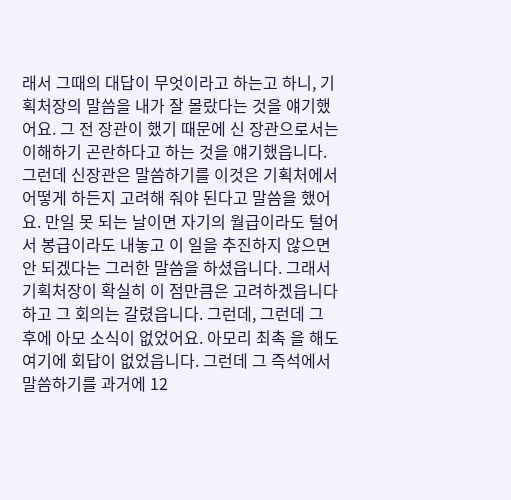래서 그때의 대답이 무엇이라고 하는고 하니, 기획처장의 말씀을 내가 잘 몰랐다는 것을 얘기했어요. 그 전 장관이 했기 때문에 신 장관으로서는 이해하기 곤란하다고 하는 것을 얘기했읍니다. 그런데 신장관은 말씀하기를 이것은 기획처에서 어떻게 하든지 고려해 줘야 된다고 말씀을 했어요. 만일 못 되는 날이면 자기의 월급이라도 털어서 봉급이라도 내놓고 이 일을 추진하지 않으면 안 되겠다는 그러한 말씀을 하셨읍니다. 그래서 기획처장이 확실히 이 점만큼은 고려하겠읍니다 하고 그 회의는 갈렸읍니다. 그런데, 그런데 그 후에 아모 소식이 없었어요. 아모리 최촉 을 해도 여기에 회답이 없었읍니다. 그런데 그 즉석에서 말씀하기를 과거에 12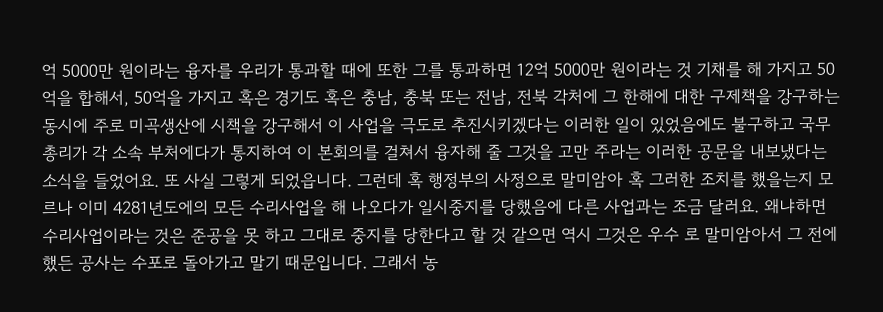억 5000만 원이라는 융자를 우리가 통과할 때에 또한 그를 통과하면 12억 5000만 원이라는 것 기채를 해 가지고 50억을 합해서, 50억을 가지고 혹은 경기도 혹은 충남, 충북 또는 전남, 전북 각처에 그 한해에 대한 구제책을 강구하는 동시에 주로 미곡생산에 시책을 강구해서 이 사업을 극도로 추진시키겠다는 이러한 일이 있었음에도 불구하고 국무총리가 각 소속 부처에다가 통지하여 이 본회의를 걸쳐서 융자해 줄 그것을 고만 주라는 이러한 공문을 내보냈다는 소식을 들었어요. 또 사실 그렇게 되었읍니다. 그런데 혹 행정부의 사정으로 말미암아 혹 그러한 조치를 했을는지 모르나 이미 4281년도에의 모든 수리사업을 해 나오다가 일시중지를 당했음에 다른 사업과는 조금 달러요. 왜냐하면 수리사업이라는 것은 준공을 못 하고 그대로 중지를 당한다고 할 것 같으면 역시 그것은 우수 로 말미암아서 그 전에 했든 공사는 수포로 돌아가고 말기 때문입니다. 그래서 농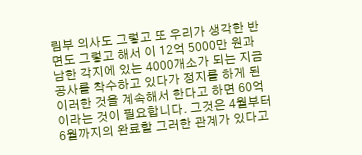림부 의사도 그렇고 또 우리가 생각한 반면도 그렇고 해서 이 12억 5000만 원과 남한 각지에 있는 4000개소가 되는 지금 공사를 착수하고 있다가 정지를 하게 된 이러한 것을 계속해서 한다고 하면 60억이라는 것이 필요합니다. 그것은 4월부터 6월까지의 완료할 그러한 관계가 있다고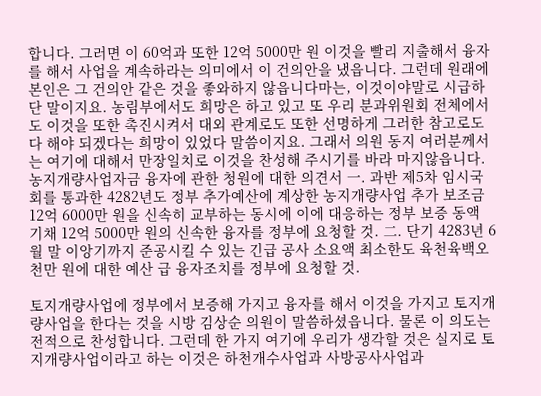합니다. 그러면 이 60억과 또한 12억 5000만 원 이것을 빨리 지출해서 융자를 해서 사업을 계속하라는 의미에서 이 건의안을 냈읍니다. 그런데 원래에 본인은 그 건의안 같은 것을 좋와하지 않읍니다마는, 이것이야말로 시급하단 말이지요. 농림부에서도 희망은 하고 있고 또 우리 분과위원회 전체에서도 이것을 또한 촉진시켜서 대외 관계로도 또한 선명하게 그러한 참고로도 다 해야 되겠다는 희망이 있었다 말씀이지요. 그래서 의원 동지 여러분께서는 여기에 대해서 만장일치로 이것을 찬성해 주시기를 바라 마지않읍니다. 농지개량사업자금 융자에 관한 청원에 대한 의견서 一. 과반 제5차 임시국회를 통과한 4282년도 정부 추가예산에 계상한 농지개량사업 추가 보조금 12억 6000만 원을 신속히 교부하는 동시에 이에 대응하는 정부 보증 동액 기채 12억 5000만 원의 신속한 융자를 정부에 요청할 것. 二. 단기 4283년 6월 말 이앙기까지 준공시킬 수 있는 긴급 공사 소요액 최소한도 육천육백오천만 원에 대한 예산 급 융자조치를 정부에 요청할 것.

토지개량사업에 정부에서 보증해 가지고 융자를 해서 이것을 가지고 토지개량사업을 한다는 것을 시방 김상순 의원이 말씀하셨읍니다. 물론 이 의도는 전적으로 찬성합니다. 그런데 한 가지 여기에 우리가 생각할 것은 실지로 토지개량사업이라고 하는 이것은 하천개수사업과 사방공사사업과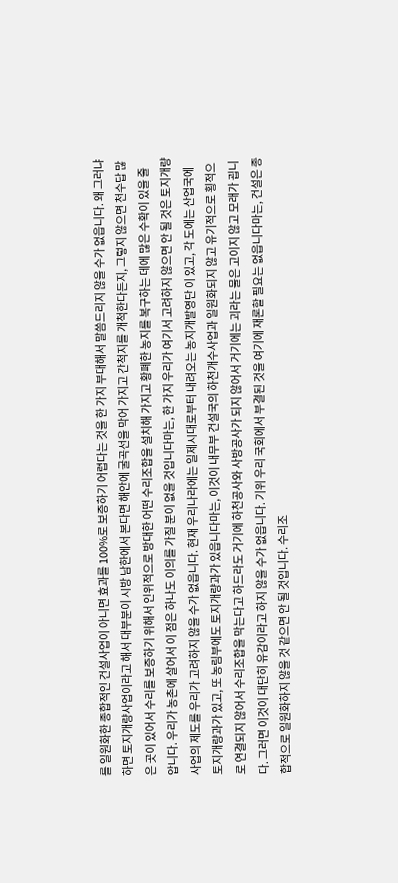를 일원화한 종합적인 건설사업이 아니면 효과를 100%로 보증하기 어렵다는 것을 한 가지 부대해서 말씀드리지 않을 수가 없읍니다. 왜 그러냐 하면 토지개량사업이라고 해서 대부분이 시방 남한에서 본다면 해안에 굴곡선을 막어 가지고 간척지를 개척한다든지, 그렇지 않으면 천수답 많은 곳이 있어서 수리를 보증하기 위해서 인위적으로 방대한 어떤 수리조합을 설치해 가지고 황폐한 농지를 복구하는 데에 많은 수확이 있을 줄 압니다. 우리가 농촌에 살어서 이 점은 하나도 이의를 가질 분이 없을 것입니다마는, 한 가지 우리가 여기서 고려하지 않으면 안 될 것은 토지개량사업의 제도를 우리가 고려하지 않을 수가 없읍니다. 현재 우리나라에는 일제시대로부터 내려오는 농지개발영단 이 있고, 각 도에는 산업국에 토지개량과가 있고, 또 농림부에도 토지개량과가 있읍니다마는, 이것이 내무부 건설국의 하천개수사업과 일원화되지 않고 유기적으로 횡적으로 연결되지 않어서 수리조합을 막는다고 하드라도 거기에 하천공사와 사방공사가 되지 않어서 거기에는 괴라는 물은 고이지 않고 모래가 굅니다. 그러면 이것이 대단히 유감이라고 하지 않을 수가 없읍니다. 기위 우리 국회에서 부결된 것을 여기에 재론할 필요는 없읍니다마는, 건설은 종합적으로 일원화하지 않을 것 같으면 안 될 것입니다. 수리조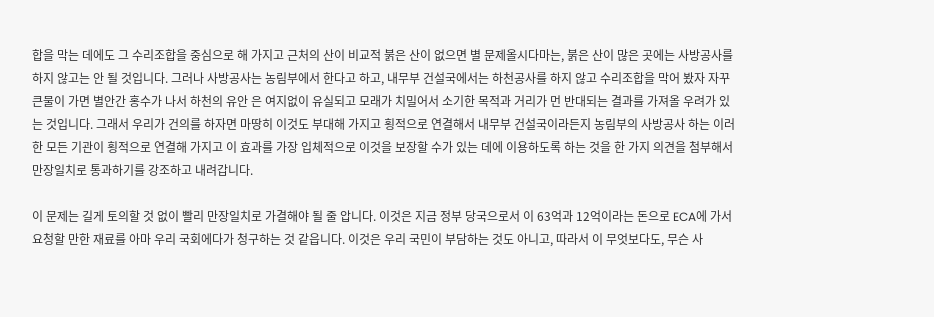합을 막는 데에도 그 수리조합을 중심으로 해 가지고 근처의 산이 비교적 붉은 산이 없으면 별 문제올시다마는, 붉은 산이 많은 곳에는 사방공사를 하지 않고는 안 될 것입니다. 그러나 사방공사는 농림부에서 한다고 하고, 내무부 건설국에서는 하천공사를 하지 않고 수리조합을 막어 봤자 자꾸 큰물이 가면 별안간 홍수가 나서 하천의 유안 은 여지없이 유실되고 모래가 치밀어서 소기한 목적과 거리가 먼 반대되는 결과를 가져올 우려가 있는 것입니다. 그래서 우리가 건의를 하자면 마땅히 이것도 부대해 가지고 횡적으로 연결해서 내무부 건설국이라든지 농림부의 사방공사 하는 이러한 모든 기관이 횡적으로 연결해 가지고 이 효과를 가장 입체적으로 이것을 보장할 수가 있는 데에 이용하도록 하는 것을 한 가지 의견을 첨부해서 만장일치로 통과하기를 강조하고 내려갑니다.

이 문제는 길게 토의할 것 없이 빨리 만장일치로 가결해야 될 줄 압니다. 이것은 지금 정부 당국으로서 이 63억과 12억이라는 돈으로 ECA에 가서 요청할 만한 재료를 아마 우리 국회에다가 청구하는 것 같읍니다. 이것은 우리 국민이 부담하는 것도 아니고, 따라서 이 무엇보다도, 무슨 사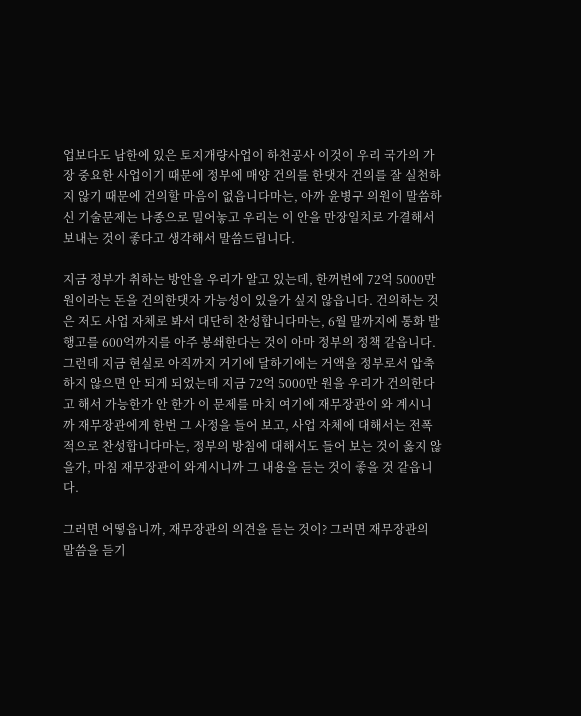업보다도 남한에 있은 토지개량사업이 하천공사 이것이 우리 국가의 가장 중요한 사업이기 때문에 정부에 매양 건의를 한댓자 건의를 잘 실천하지 않기 때문에 건의할 마음이 없읍니다마는, 아까 윤병구 의원이 말씀하신 기술문제는 나종으로 밀어놓고 우리는 이 안을 만장일치로 가결해서 보내는 것이 좋다고 생각해서 말씀드립니다.

지금 정부가 취하는 방안을 우리가 알고 있는데, 한꺼번에 72억 5000만 원이라는 돈을 건의한댓자 가능성이 있을가 싶지 않읍니다. 건의하는 것은 저도 사업 자체로 봐서 대단히 찬성합니다마는, 6월 말까지에 통화 발행고를 600억까지를 아주 봉쇄한다는 것이 아마 정부의 정책 같읍니다. 그런데 지금 현실로 아직까지 거기에 달하기에는 거액을 정부로서 압축하지 않으면 안 되게 되었는데 지금 72억 5000만 원을 우리가 건의한다고 해서 가능한가 안 한가 이 문제를 마치 여기에 재무장관이 와 계시니까 재무장관에게 한번 그 사정을 들어 보고, 사업 자체에 대해서는 전폭적으로 찬성합니다마는, 정부의 방침에 대해서도 들어 보는 것이 옳지 않을가, 마침 재무장관이 와계시니까 그 내용을 듣는 것이 좋을 것 같읍니다.

그러면 어떻읍니까, 재무장관의 의견을 듣는 것이? 그러면 재무장관의 말씀을 듣기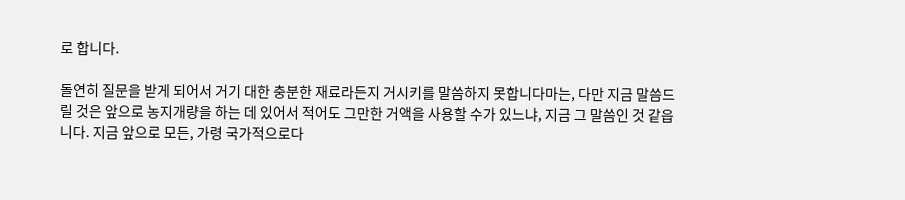로 합니다.

돌연히 질문을 받게 되어서 거기 대한 충분한 재료라든지 거시키를 말씀하지 못합니다마는, 다만 지금 말씀드릴 것은 앞으로 농지개량을 하는 데 있어서 적어도 그만한 거액을 사용할 수가 있느냐, 지금 그 말씀인 것 같읍니다. 지금 앞으로 모든, 가령 국가적으로다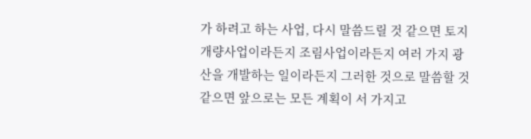가 하려고 하는 사업, 다시 말씀드릴 것 같으면 토지개량사업이라든지 조림사업이라든지 여러 가지 광산을 개발하는 일이라든지 그러한 것으로 말씀할 것 같으면 앞으로는 모든 계획이 서 가지고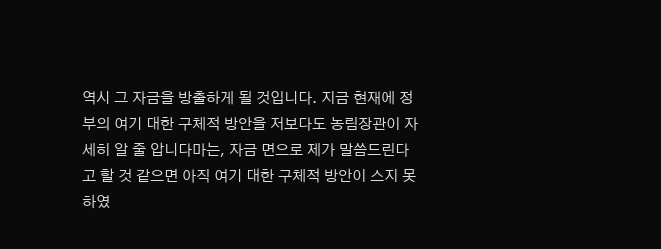역시 그 자금을 방출하게 될 것입니다. 지금 현재에 정부의 여기 대한 구체적 방안을 저보다도 농림장관이 자세히 알 줄 압니다마는, 자금 면으로 제가 말씀드린다고 할 것 같으면 아직 여기 대한 구체적 방안이 스지 못하였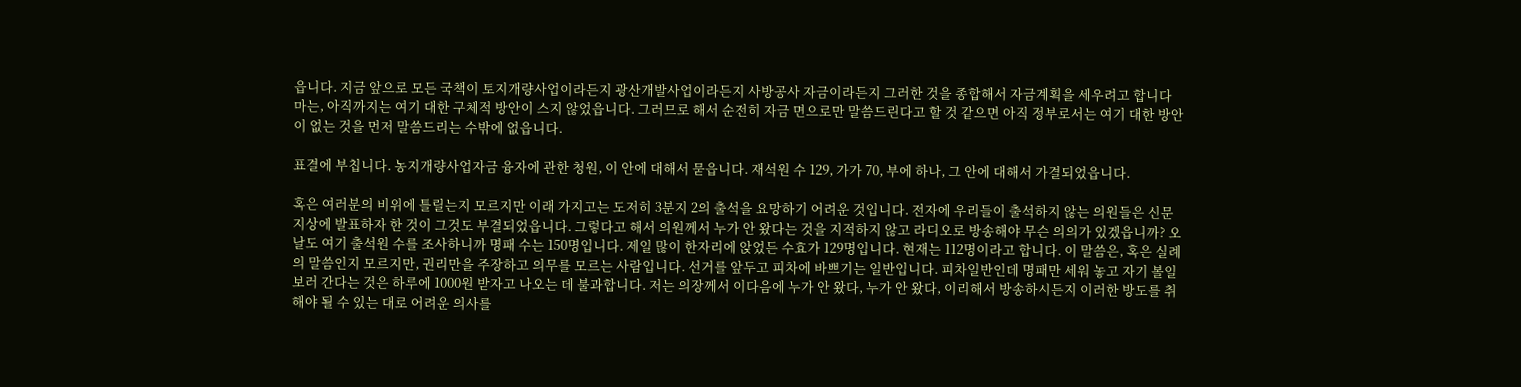읍니다. 지금 앞으로 모든 국책이 토지개량사업이라든지 광산개발사업이라든지 사방공사 자금이라든지 그러한 것을 종합해서 자금계획을 세우려고 합니다마는, 아직까지는 여기 대한 구체적 방안이 스지 않었읍니다. 그러므로 해서 순전히 자금 면으로만 말씀드린다고 할 것 같으면 아직 정부로서는 여기 대한 방안이 없는 것을 먼저 말씀드리는 수밖에 없읍니다.

표결에 부칩니다. 농지개량사업자금 융자에 관한 청원, 이 안에 대해서 묻읍니다. 재석원 수 129, 가가 70, 부에 하나, 그 안에 대해서 가결되었읍니다.

혹은 여러분의 비위에 틀릴는지 모르지만 이래 가지고는 도저히 3분지 2의 출석을 요망하기 어려운 것입니다. 전자에 우리들이 출석하지 않는 의원들은 신문지상에 발표하자 한 것이 그것도 부결되었읍니다. 그렇다고 해서 의원께서 누가 안 왔다는 것을 지적하지 않고 라디오로 방송해야 무슨 의의가 있겠읍니까? 오날도 여기 출석원 수를 조사하니까 명패 수는 150명입니다. 제일 많이 한자리에 앉었든 수효가 129명입니다. 현재는 112명이라고 합니다. 이 말씀은, 혹은 실례의 말씀인지 모르지만, 권리만을 주장하고 의무를 모르는 사람입니다. 선거를 앞두고 피차에 바쁘기는 일반입니다. 피차일반인데 명패만 세워 놓고 자기 볼일 보러 간다는 것은 하루에 1000원 받자고 나오는 데 불과합니다. 저는 의장께서 이다음에 누가 안 왔다, 누가 안 왔다, 이리해서 방송하시든지 이러한 방도를 취해야 될 수 있는 대로 어려운 의사를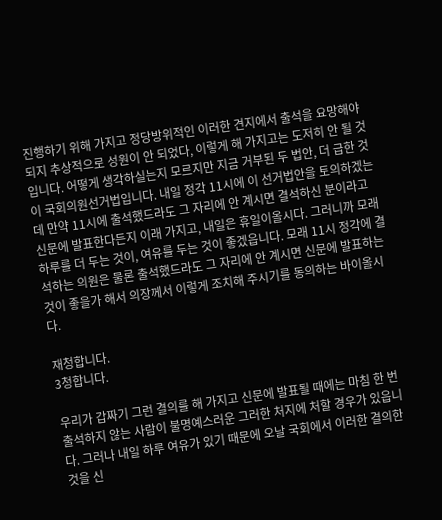진행하기 위해 가지고 정당방위적인 이러한 견지에서 출석을 요망해야 되지 추상적으로 성원이 안 되었다, 이렇게 해 가지고는 도저히 안 될 것입니다. 어떻게 생각하실는지 모르지만 지금 거부된 두 법안, 더 급한 것이 국회의원선거법입니다. 내일 정각 11시에 이 선거법안을 토의하겠는데 만약 11시에 출석했드라도 그 자리에 안 계시면 결석하신 분이라고 신문에 발표한다든지 이래 가지고, 내일은 휴일이올시다. 그러니까 모래 하루를 더 두는 것이, 여유를 두는 것이 좋겠읍니다. 모래 11시 정각에 결석하는 의원은 물론 출석했드라도 그 자리에 안 계시면 신문에 발표하는 것이 좋을가 해서 의장께서 이렇게 조치해 주시기를 동의하는 바이올시다.

재청합니다.
3청합니다.

우리가 갑짜기 그런 결의를 해 가지고 신문에 발표될 때에는 마침 한 번 출석하지 않는 사람이 불명예스러운 그러한 처지에 처할 경우가 있읍니다. 그러나 내일 하루 여유가 있기 때문에 오날 국회에서 이러한 결의한 것을 신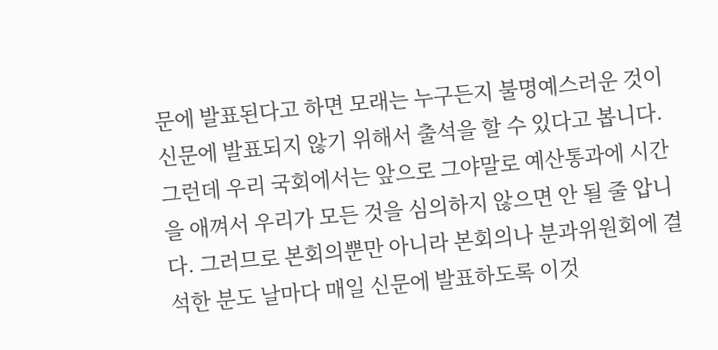문에 발표된다고 하면 모래는 누구든지 불명예스러운 것이 신문에 발표되지 않기 위해서 출석을 할 수 있다고 봅니다. 그런데 우리 국회에서는 앞으로 그야말로 예산통과에 시간을 애껴서 우리가 모든 것을 심의하지 않으면 안 될 줄 압니다. 그러므로 본회의뿐만 아니라 본회의나 분과위원회에 결석한 분도 날마다 매일 신문에 발표하도록 이것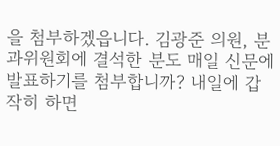을 첨부하겠읍니다. 김광준 의원, 분과위원회에 결석한 분도 매일 신문에 발표하기를 첨부합니까? 내일에 갑작히 하면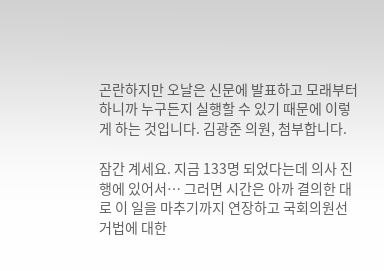곤란하지만 오날은 신문에 발표하고 모래부터 하니까 누구든지 실행할 수 있기 때문에 이렇게 하는 것입니다. 김광준 의원, 첨부합니다.

잠간 계세요. 지금 133명 되었다는데 의사 진행에 있어서… 그러면 시간은 아까 결의한 대로 이 일을 마추기까지 연장하고 국회의원선거법에 대한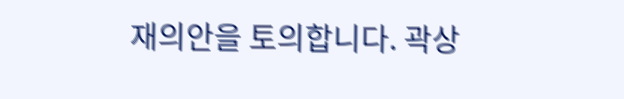재의안을 토의합니다. 곽상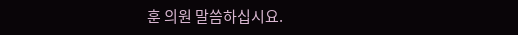훈 의원 말씀하십시요.